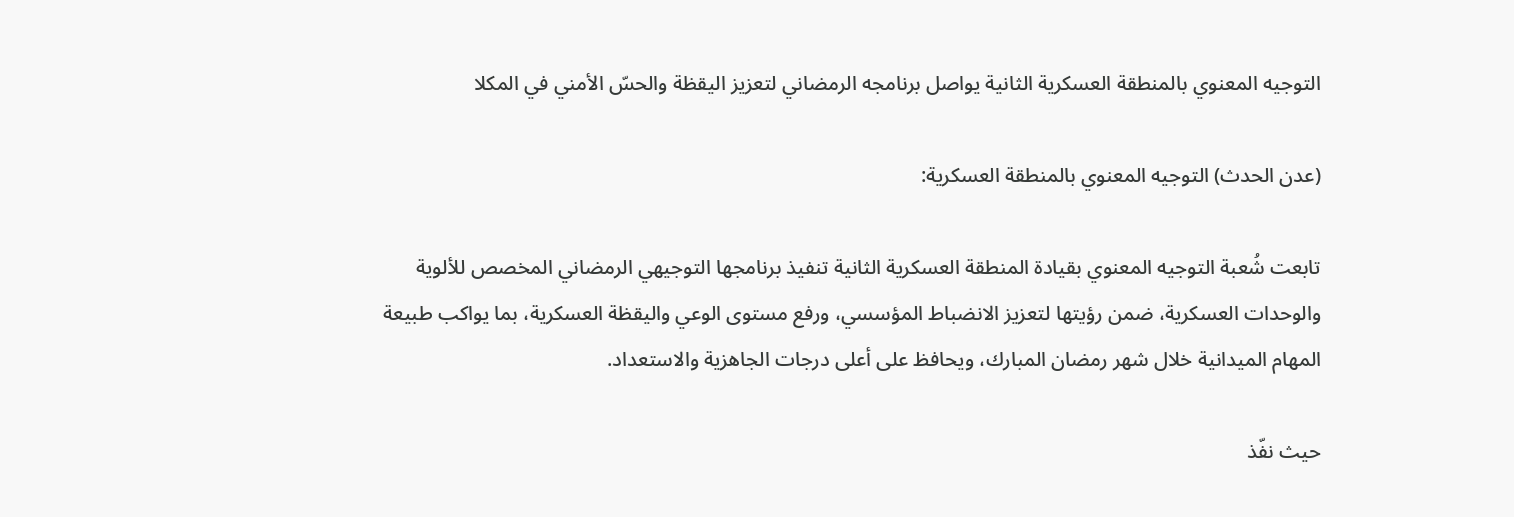التوجيه المعنوي بالمنطقة العسكرية الثانية يواصل برنامجه الرمضاني لتعزيز اليقظة والحسّ الأمني في المكلا

(عدن الحدث) التوجيه المعنوي بالمنطقة العسكرية:

تابعت شُعبة التوجيه المعنوي بقيادة المنطقة العسكرية الثانية تنفيذ برنامجها التوجيهي الرمضاني المخصص للألوية والوحدات العسكرية، ضمن رؤيتها لتعزيز الانضباط المؤسسي، ورفع مستوى الوعي واليقظة العسكرية، بما يواكب طبيعة المهام الميدانية خلال شهر رمضان المبارك، ويحافظ على أعلى درجات الجاهزية والاستعداد.

حيث نفّذ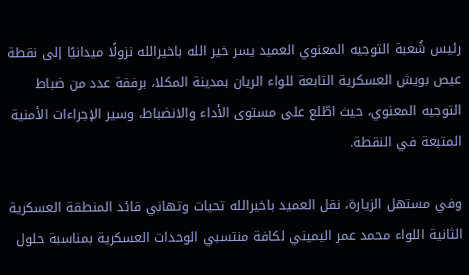رئيس شُعبة التوجيه المعنوي العميد يسر خير الله باخيرالله نزولًا ميدانيًا إلى نقطة عيص بويش العسكرية التابعة للواء الريان بمدينة المكلا، برفقة عدد من ضباط التوجيه المعنوي، حيث اطّلع على مستوى الأداء والانضباط، وسير الإجراءات الأمنية المتبعة في النقطة.

وفي مستهل الزيارة، نقل العميد باخيرالله تحيات وتهاني قائد المنطقة العسكرية الثانية اللواء محمد عمر اليميني لكافة منتسبي الوحدات العسكرية بمناسبة حلول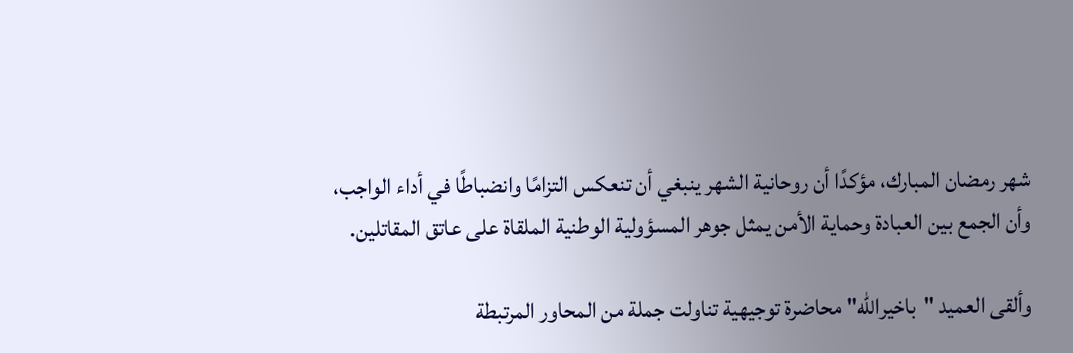شهر رمضان المبارك، مؤكدًا أن روحانية الشهر ينبغي أن تنعكس التزامًا وانضباطًا في أداء الواجب، وأن الجمع بين العبادة وحماية الأمن يمثل جوهر المسؤولية الوطنية الملقاة على عاتق المقاتلين.

وألقى العميد "باخيرالله" محاضرة توجيهية تناولت جملة من المحاور المرتبطة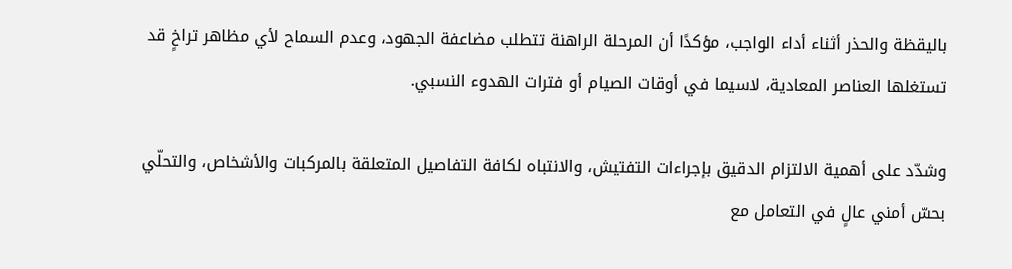باليقظة والحذر أثناء أداء الواجب، مؤكدًا أن المرحلة الراهنة تتطلب مضاعفة الجهود، وعدم السماح لأي مظاهر تراخٍ قد تستغلها العناصر المعادية، لاسيما في أوقات الصيام أو فترات الهدوء النسبي.

وشدّد على أهمية الالتزام الدقيق بإجراءات التفتيش، والانتباه لكافة التفاصيل المتعلقة بالمركبات والأشخاص، والتحلّي بحسّ أمني عالٍ في التعامل مع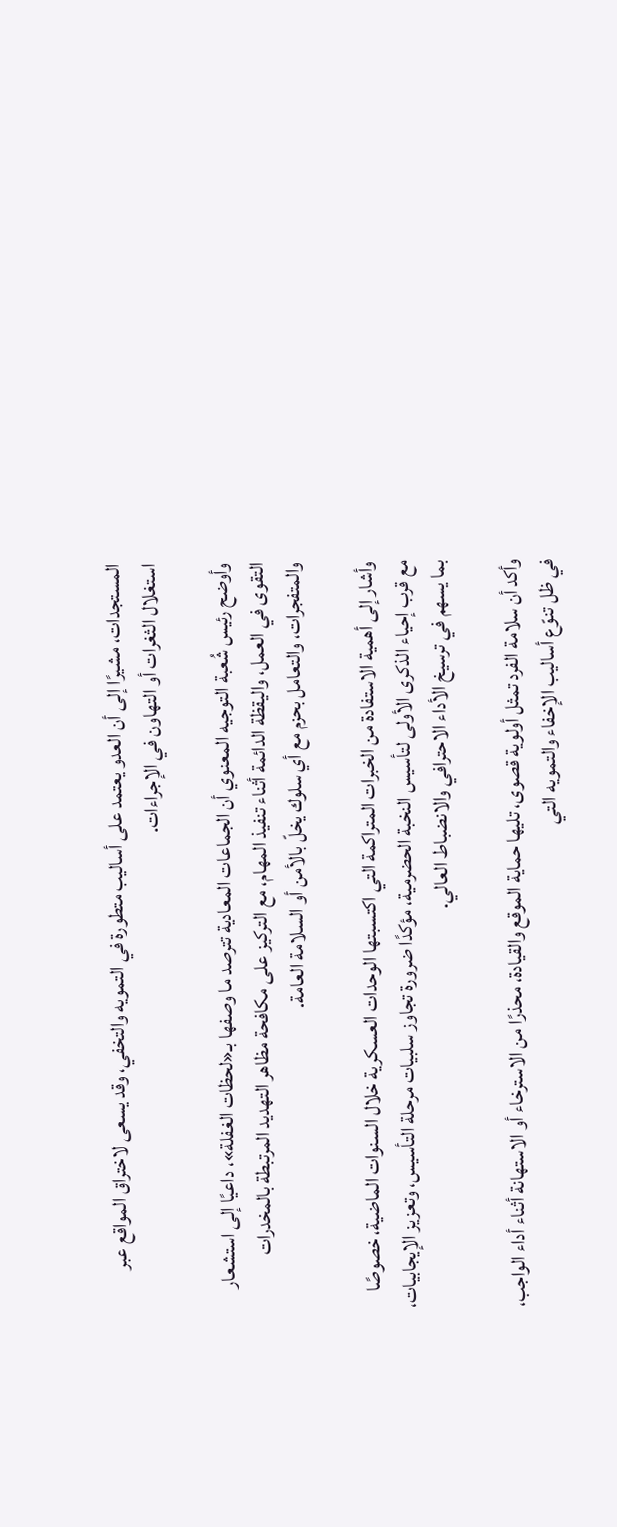المستجدات، مشيرًا إلى أن العدو يعتمد على أساليب متطورة في التمويه والتخفي، وقد يسعى لاختراق المواقع عبر استغلال الثغرات أو التهاون في الإجراءات.

وأوضح رئيس شُعبة التوجيه المعنوي أن الجماعات المعادية تترصد ما وصفها بـ«لحظات الغفلة»، داعيًا إلى استشعار التقوى في العمل، واليقظة الدائمة أثناء تنفيذ المهام، مع التركيز على مكافحة مظاهر التهديد المرتبطة بالمخدرات والمتفجرات، والتعامل بحزم مع أي سلوك يخلّ بالأمن أو السلامة العامة.

وأشار إلى أهمية الاستفادة من الخبرات المتراكمة التي اكتسبتها الوحدات العسكرية خلال السنوات الماضية، خصوصًا مع قرب إحياء الذكرى الأولى لتأسيس النخبة الحضرمية، مؤكدًا ضرورة تجاوز سلبيات مرحلة التأسيس، وتعزيز الإيجابيات، بما يسهم في ترسيخ الأداء الاحترافي والانضباط العالي.

وأكد أن سلامة الفرد تمثل أولوية قصوى، تليها حماية الموقع والقيادة، محذرًا من الاسترخاء أو الاستهانة أثناء أداء الواجب، في ظل تنوّع أساليب الإخفاء والتمويه التي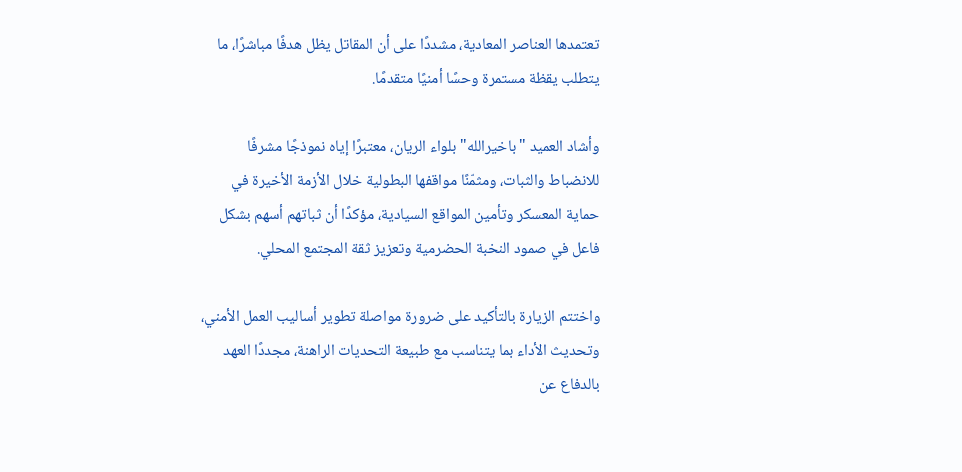تعتمدها العناصر المعادية، مشددًا على أن المقاتل يظل هدفًا مباشرًا، ما يتطلب يقظة مستمرة وحسًا أمنيًا متقدمًا.

وأشاد العميد "باخيرالله" بلواء الريان، معتبرًا إياه نموذجًا مشرفًا للانضباط والثبات، ومثمّنًا مواقفها البطولية خلال الأزمة الأخيرة في حماية المعسكر وتأمين المواقع السيادية، مؤكدًا أن ثباتهم أسهم بشكل فاعل في صمود النخبة الحضرمية وتعزيز ثقة المجتمع المحلي.

واختتم الزيارة بالتأكيد على ضرورة مواصلة تطوير أساليب العمل الأمني، وتحديث الأداء بما يتناسب مع طبيعة التحديات الراهنة، مجددًا العهد بالدفاع عن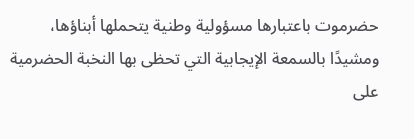حضرموت باعتبارها مسؤولية وطنية يتحملها أبناؤها، ومشيدًا بالسمعة الإيجابية التي تحظى بها النخبة الحضرمية على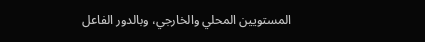المستويين المحلي والخارجي، وبالدور الفاعل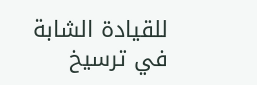للقيادة الشابة في ترسيخ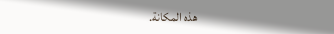هذه المكانة.